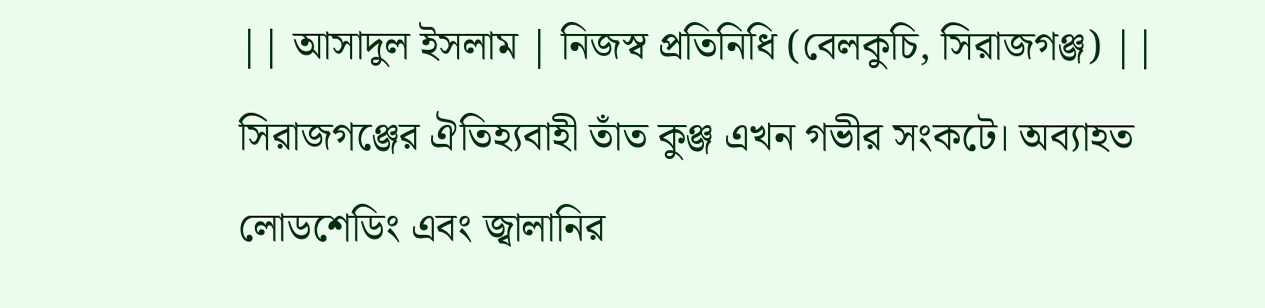|| আসাদুল ইসলাম | নিজস্ব প্রতিনিধি (বেলকুচি, সিরাজগঞ্জ) ||
সিরাজগঞ্জের ঐতিহ্যবাহী তাঁত কুঞ্জ এখন গভীর সংকটে। অব্যাহত লোডশেডিং এবং জ্বালানির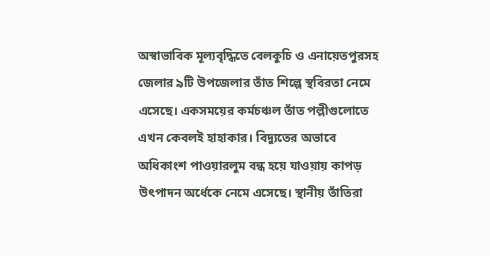অস্বাভাবিক মূল্যবৃদ্ধিতে বেলকুচি ও এনায়েতপুরসহ জেলার ৯টি উপজেলার তাঁত শিল্পে স্থবিরতা নেমে এসেছে। একসময়ের কর্মচঞ্চল তাঁত পল্লীগুলোতে এখন কেবলই হাহাকার। বিদ্যুতের অভাবে অধিকাংশ পাওয়ারলুম বন্ধ হয়ে যাওয়ায় কাপড় উৎপাদন অর্ধেকে নেমে এসেছে। স্থানীয় তাঁতিরা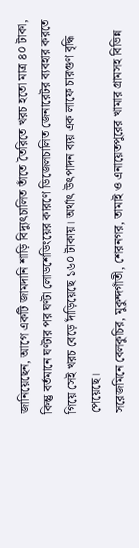জানিয়েছেন, আগে একটি জামদানি শাড়ি বিদ্যুৎচালিত তাঁতে তৈরিতে খরচ হতো মাত্র ৪০ টাকা, কিন্তু বর্তমানে ঘণ্টার পর ঘণ্টা লোডশেডিংয়ের কারণে ডিজেলচালিত জেনারেটর ব্যবহার করতে গিয়ে সেই খরচ বেড়ে দাঁড়িয়েছে ১৬০ টাকায়। অর্থাৎ উৎপাদন ব্যয় এক লাফে চারগুণ বৃদ্ধি পেয়েছে।
সরেজমিনে বেলকুচির, মুকুন্দগাঁতী, শেরনগর, তামাই ও এনায়েতপুরের খামার গ্রামসহ বিভিন্ন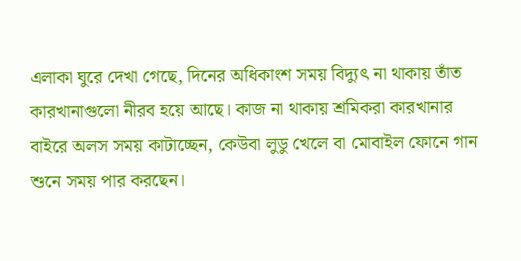এলাকা ঘুরে দেখা গেছে, দিনের অধিকাংশ সময় বিদ্যুৎ না থাকায় তাঁত কারখানাগুলো নীরব হয়ে আছে। কাজ না থাকায় শ্রমিকরা কারখানার বাইরে অলস সময় কাটাচ্ছেন, কেউবা লুডু খেলে বা মোবাইল ফোনে গান শুনে সময় পার করছেন।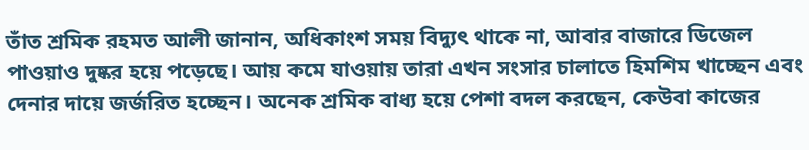তাঁত শ্রমিক রহমত আলী জানান, অধিকাংশ সময় বিদ্যুৎ থাকে না, আবার বাজারে ডিজেল পাওয়াও দুষ্কর হয়ে পড়েছে। আয় কমে যাওয়ায় তারা এখন সংসার চালাতে হিমশিম খাচ্ছেন এবং দেনার দায়ে জর্জরিত হচ্ছেন। অনেক শ্রমিক বাধ্য হয়ে পেশা বদল করছেন, কেউবা কাজের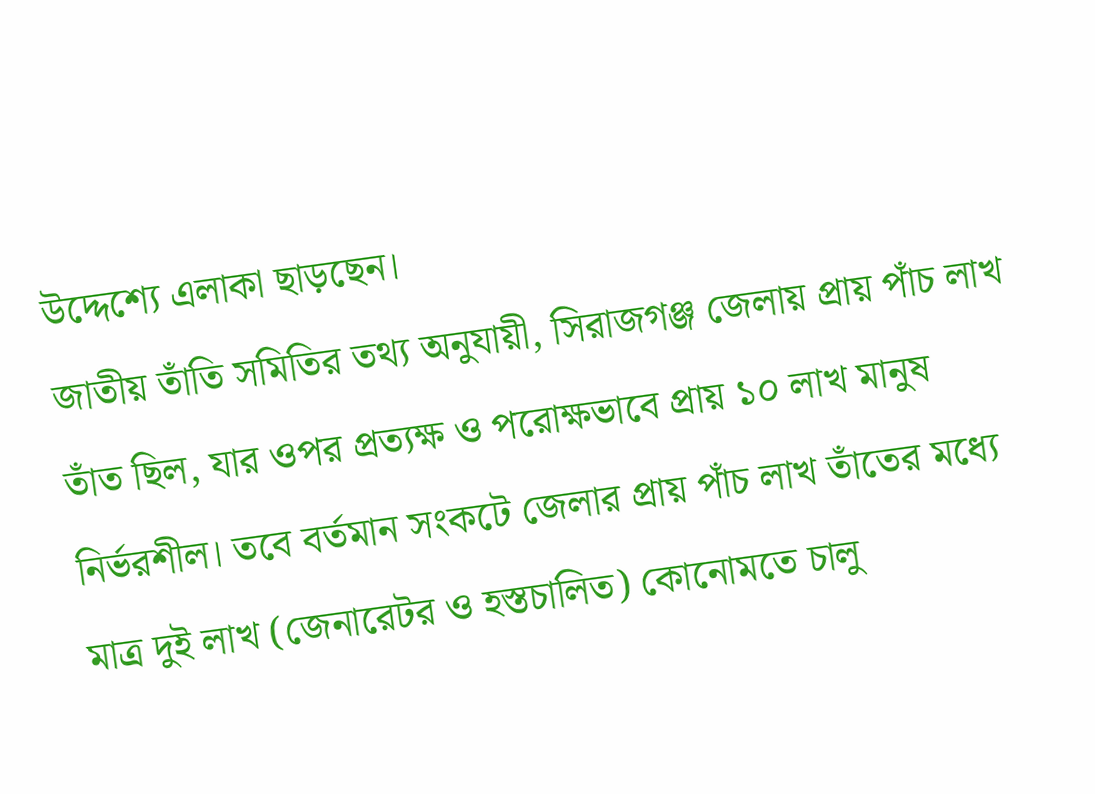উদ্দেশ্যে এলাকা ছাড়ছেন।
জাতীয় তাঁতি সমিতির তথ্য অনুযায়ী, সিরাজগঞ্জ জেলায় প্রায় পাঁচ লাখ তাঁত ছিল, যার ওপর প্রত্যক্ষ ও পরোক্ষভাবে প্রায় ১০ লাখ মানুষ নির্ভরশীল। তবে বর্তমান সংকটে জেলার প্রায় পাঁচ লাখ তাঁতের মধ্যে মাত্র দুই লাখ (জেনারেটর ও হস্তচালিত) কোনোমতে চালু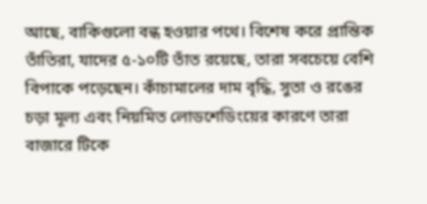আছে, বাকিগুলো বন্ধ হওয়ার পথে। বিশেষ করে প্রান্তিক তাঁতিরা, যাদের ৫-১০টি তাঁত রয়েছে, তারা সবচেয়ে বেশি বিপাকে পড়েছেন। কাঁচামালের দাম বৃদ্ধি, সুতা ও রঙের চড়া মূল্য এবং নিয়মিত লোডশেডিংয়ের কারণে তারা বাজারে টিকে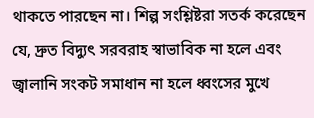থাকতে পারছেন না। শিল্প সংশ্লিষ্টরা সতর্ক করেছেন যে, দ্রুত বিদ্যুৎ সরবরাহ স্বাভাবিক না হলে এবং জ্বালানি সংকট সমাধান না হলে ধ্বংসের মুখে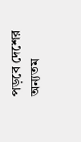পড়বে দেশের অন্যতম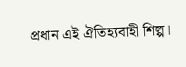প্রধান এই ঐতিহ্যবাহী শিল্প।